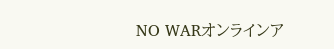NO WARオンラインア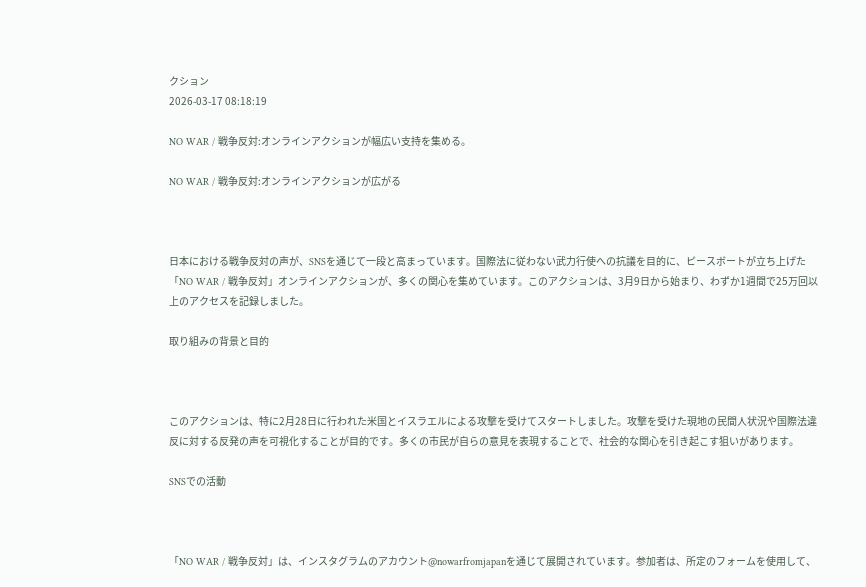クション
2026-03-17 08:18:19

NO WAR / 戦争反対:オンラインアクションが幅広い支持を集める。

NO WAR / 戦争反対:オンラインアクションが広がる



日本における戦争反対の声が、SNSを通じて一段と高まっています。国際法に従わない武力行使への抗議を目的に、ピースボートが立ち上げた「NO WAR / 戦争反対」オンラインアクションが、多くの関心を集めています。このアクションは、3月9日から始まり、わずか1週間で25万回以上のアクセスを記録しました。

取り組みの背景と目的



このアクションは、特に2月28日に行われた米国とイスラエルによる攻撃を受けてスタートしました。攻撃を受けた現地の民間人状況や国際法違反に対する反発の声を可視化することが目的です。多くの市民が自らの意見を表現することで、社会的な関心を引き起こす狙いがあります。

SNSでの活動



「NO WAR / 戦争反対」は、インスタグラムのアカウント@nowarfromjapanを通じて展開されています。参加者は、所定のフォームを使用して、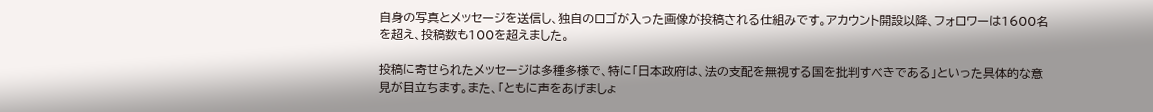自身の写真とメッセージを送信し、独自のロゴが入った画像が投稿される仕組みです。アカウント開設以降、フォロワーは1600名を超え、投稿数も100を超えました。

投稿に寄せられたメッセージは多種多様で、特に「日本政府は、法の支配を無視する国を批判すべきである」といった具体的な意見が目立ちます。また、「ともに声をあげましょ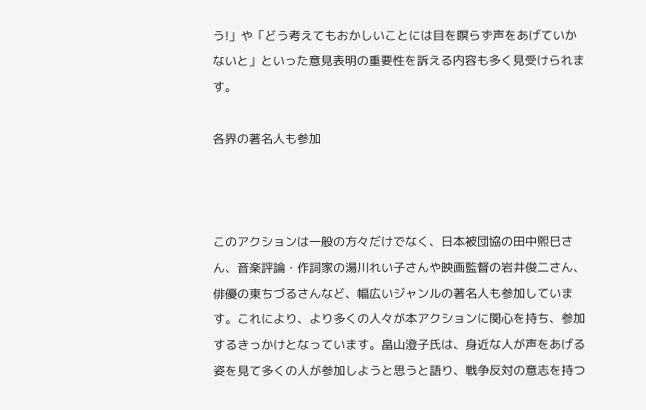う!」や「どう考えてもおかしいことには目を瞑らず声をあげていかないと」といった意見表明の重要性を訴える内容も多く見受けられます。

各界の著名人も参加



このアクションは一般の方々だけでなく、日本被団協の田中熙巳さん、音楽評論・作詞家の湯川れい子さんや映画監督の岩井俊二さん、俳優の東ちづるさんなど、幅広いジャンルの著名人も参加しています。これにより、より多くの人々が本アクションに関心を持ち、参加するきっかけとなっています。畠山澄子氏は、身近な人が声をあげる姿を見て多くの人が参加しようと思うと語り、戦争反対の意志を持つ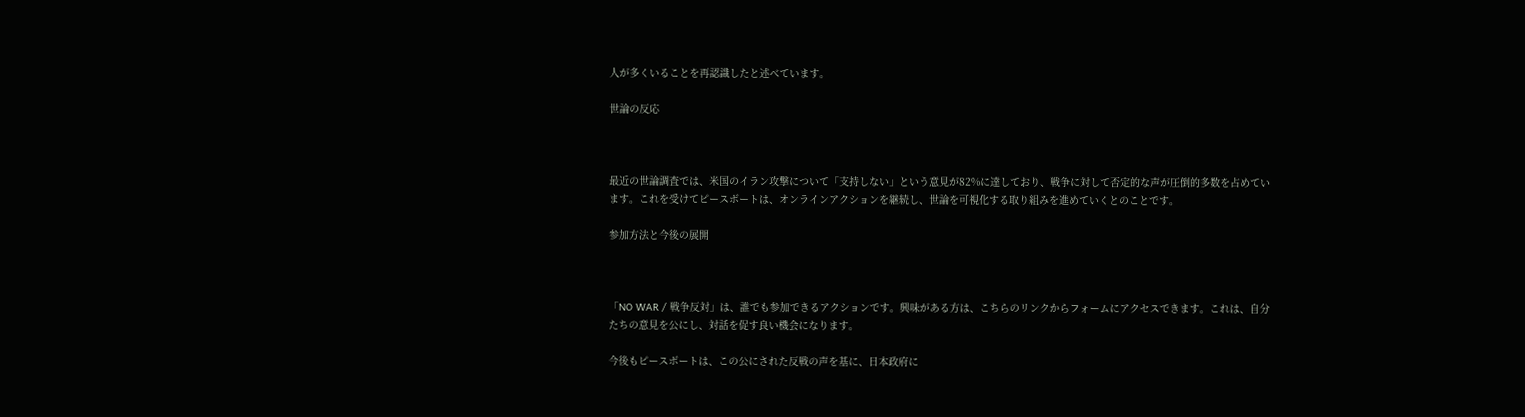人が多くいることを再認識したと述べています。

世論の反応



最近の世論調査では、米国のイラン攻撃について「支持しない」という意見が82%に達しており、戦争に対して否定的な声が圧倒的多数を占めています。これを受けてピースボートは、オンラインアクションを継続し、世論を可視化する取り組みを進めていくとのことです。

参加方法と今後の展開



「NO WAR / 戦争反対」は、誰でも参加できるアクションです。興味がある方は、こちらのリンクからフォームにアクセスできます。これは、自分たちの意見を公にし、対話を促す良い機会になります。

今後もピースボートは、この公にされた反戦の声を基に、日本政府に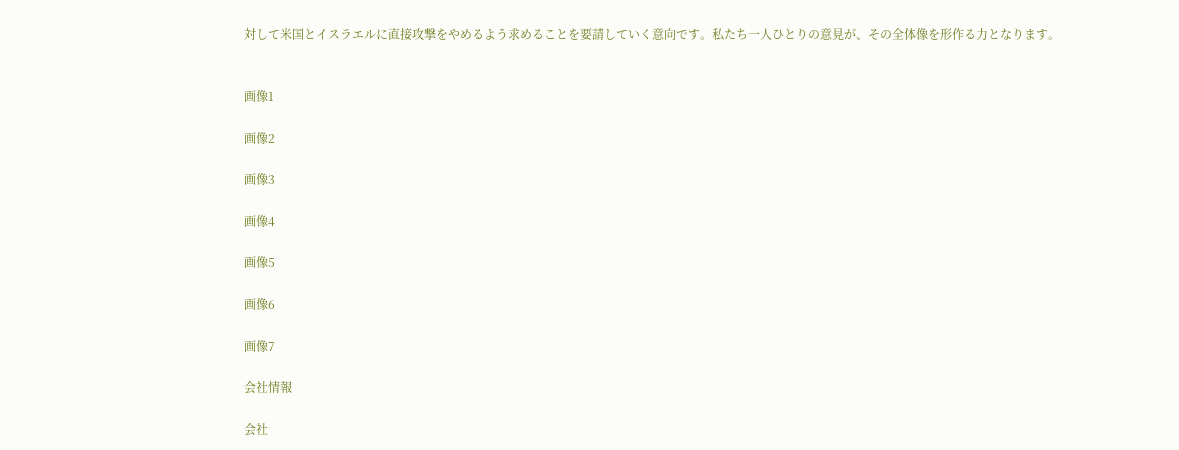対して米国とイスラエルに直接攻撃をやめるよう求めることを要請していく意向です。私たち一人ひとりの意見が、その全体像を形作る力となります。


画像1

画像2

画像3

画像4

画像5

画像6

画像7

会社情報

会社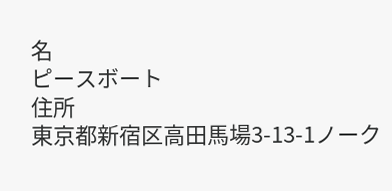名
ピースボート
住所
東京都新宿区高田馬場3-13-1ノーク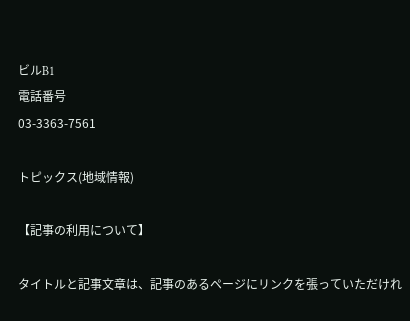ビルB1
電話番号
03-3363-7561

トピックス(地域情報)

【記事の利用について】

タイトルと記事文章は、記事のあるページにリンクを張っていただけれ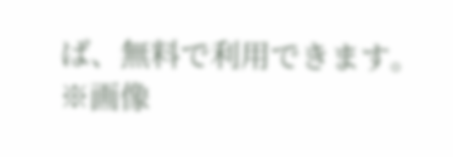ば、無料で利用できます。
※画像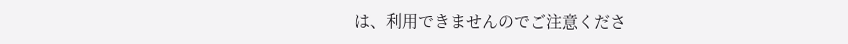は、利用できませんのでご注意くださ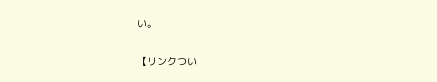い。

【リンクつい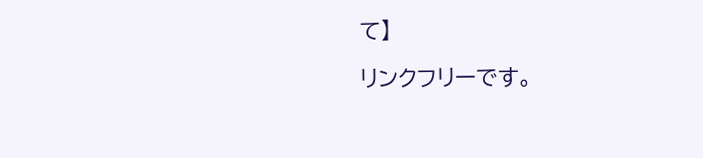て】

リンクフリーです。